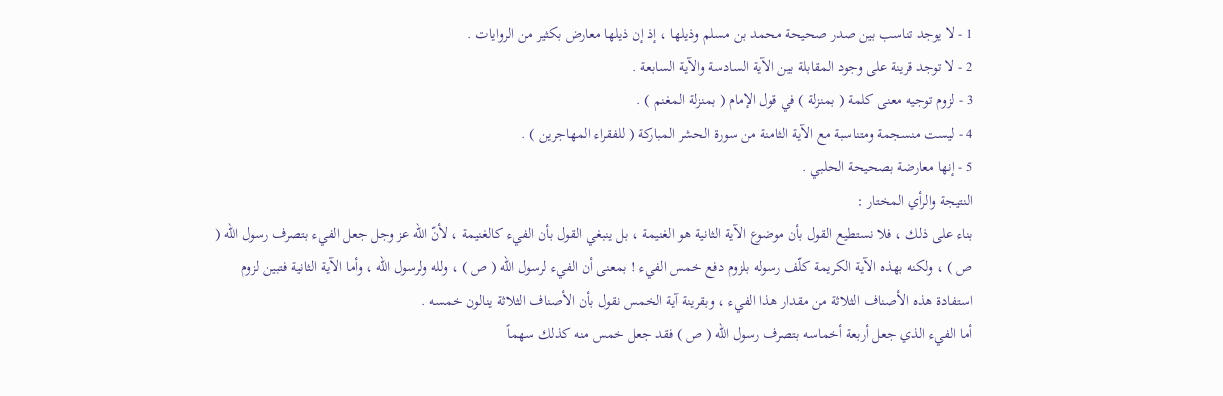1 - لا يوجد تناسب بين صدر صحيحة محمد بن مسلم وذيلها ، إذ إن ذيلها معارض بكثير من الروايات .
2 - لا توجد قرينة على وجود المقابلة بين الآية السادسة والآية السابعة .
3 - لزوم توجيه معنى كلمة ( بمنزلة ) في قول الإمام ( بمنزلة المغنم ) .
4 - ليست منسجمة ومتناسبة مع الآية الثامنة من سورة الحشر المباركة ( للفقراء المهاجرين ) .
5 - إنها معارضة بصحيحة الحلبي .
النتيجة والرأي المختار :
بناء على ذلك ، فلا نستطيع القول بأن موضوع الآية الثانية هو الغنيمة ، بل ينبغي القول بأن الفيء كالغنيمة ، لأنّ الله عز وجل جعل الفيء بتصرف رسول الله ( ص ) ، ولكنه بهذه الآية الكريمة كلّف رسوله بلزوم دفع خمس الفيء ! بمعنى أن الفيء لرسول الله ( ص ) ، ولله ولرسول الله ، وأما الآية الثانية فتبين لزوم استفادة هذه الأصناف الثلاثة من مقدار هذا الفيء ، وبقرينة آية الخمس نقول بأن الأصناف الثلاثة ينالون خمسه .
أما الفيء الذي جعل أربعة أخماسه بتصرف رسول الله ( ص ) فقد جعل خمس منه كذلك سهماً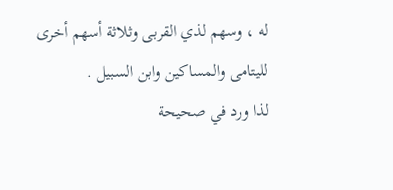له ، وسهم لذي القربى وثلاثة أسهم أخرى لليتامى والمساكين وابن السبيل .
لذا ورد في صحيحة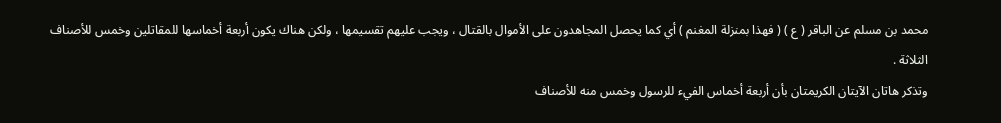محمد بن مسلم عن الباقر ( ع ) ( فهذا بمنزلة المغنم ) أي كما يحصل المجاهدون على الأموال بالقتال ، ويجب عليهم تقسيمها ، ولكن هناك يكون أربعة أخماسها للمقاتلين وخمس للأصناف الثلاثة .
وتذكر هاتان الآيتان الكريمتان بأن أربعة أخماس الفيء للرسول وخمس منه للأصناف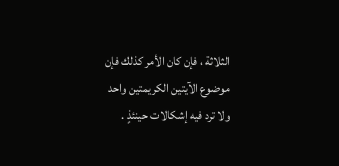الثلاثة ، فإن كان الأمر كذلك فإن موضوع الآيتين الكريمتين واحد ولا ترد فيه إشكالات حينئذٍ .